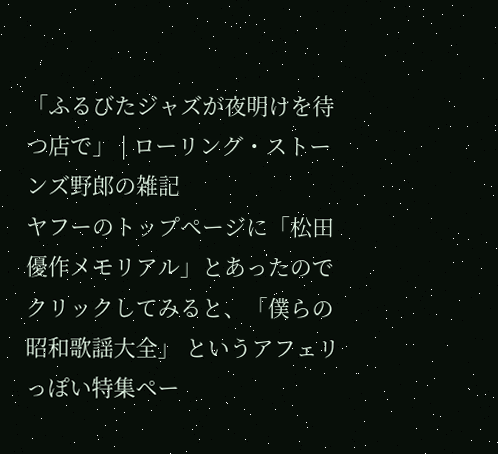「ふるびたジャズが夜明けを待つ店で」 | ローリング・ストーンズ野郎の雑記
ヤフーのトップページに「松田優作メモリアル」とあったのでクリックしてみると、「僕らの昭和歌謡大全」 というアフェリっぽい特集ペー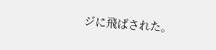ジに飛ばされた。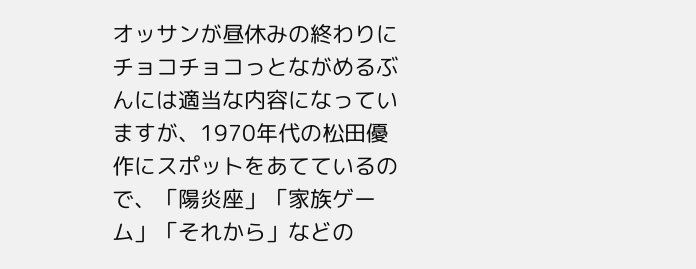オッサンが昼休みの終わりにチョコチョコっとながめるぶんには適当な内容になっていますが、1970年代の松田優作にスポットをあてているので、「陽炎座」「家族ゲーム」「それから」などの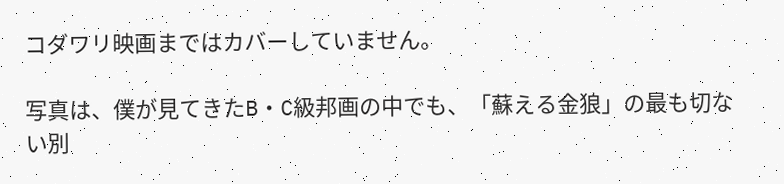コダワリ映画まではカバーしていません。

写真は、僕が見てきたB・C級邦画の中でも、「蘇える金狼」の最も切ない別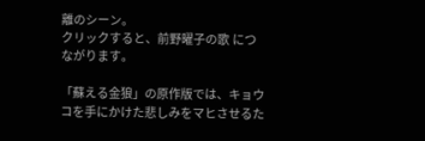離のシーン。
クリックすると、前野曜子の歌 につながります。

「蘇える金狼」の原作版では、キョウコを手にかけた悲しみをマヒさせるた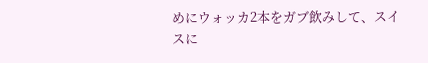めにウォッカ2本をガブ飲みして、スイスに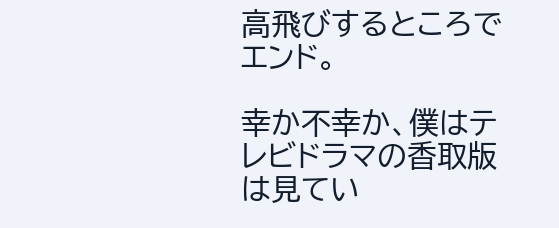高飛びするところでエンド。

幸か不幸か、僕はテレビドラマの香取版は見てい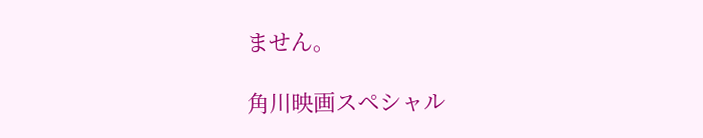ません。

角川映画スペシャル